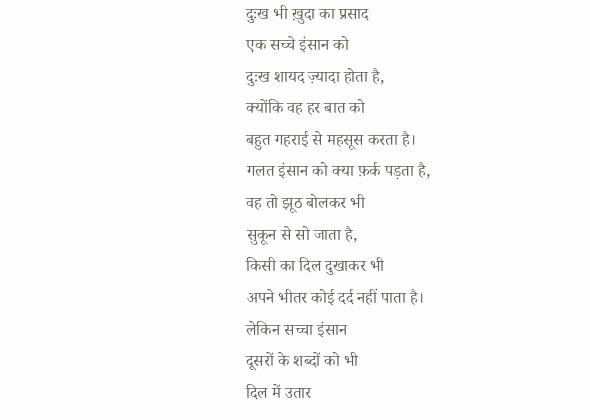दुःख भी ख़ुदा का प्रसाद
एक सच्चे इंसान को
दुःख शायद ज़्यादा होता है,
क्योंकि वह हर बात को
बहुत गहराई से महसूस करता है।
गलत इंसान को क्या फ़र्क पड़ता है,
वह तो झूठ बोलकर भी
सुकून से सो जाता है,
किसी का दिल दुखाकर भी
अपने भीतर कोई दर्द नहीं पाता है।
लेकिन सच्चा इंसान
दूसरों के शब्दों को भी
दिल में उतार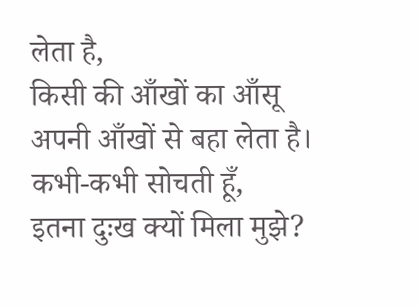लेता है,
किसी की आँखों का आँसू
अपनी आँखों से बहा लेता है।
कभी-कभी सोचती हूँ,
इतना दुःख क्यों मिला मुझे?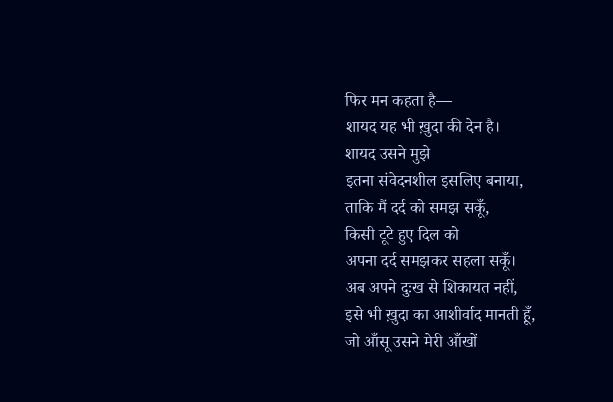फिर मन कहता है—
शायद यह भी ख़ुदा की देन है।
शायद उसने मुझे
इतना संवेदनशील इसलिए बनाया,
ताकि मैं दर्द को समझ सकूँ,
किसी टूटे हुए दिल को
अपना दर्द समझकर सहला सकूँ।
अब अपने दुःख से शिकायत नहीं,
इसे भी ख़ुदा का आशीर्वाद मानती हूँ,
जो आँसू उसने मेरी आँखों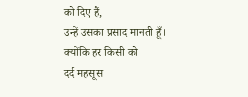को दिए हैं,
उन्हें उसका प्रसाद मानती हूँ।
क्योंकि हर किसी को
दर्द महसूस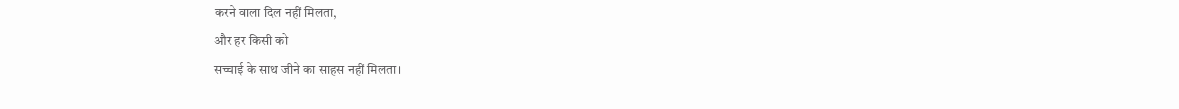करने वाला दिल नहीं मिलता,
और हर किसी को
सच्चाई के साथ जीने का साहस नहीं मिलता।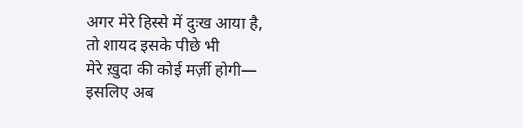अगर मेरे हिस्से में दुःख आया है,
तो शायद इसके पीछे भी
मेरे ख़ुदा की कोई मर्ज़ी होगी—
इसलिए अब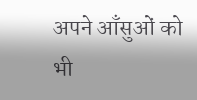अपने आँसुओं को भी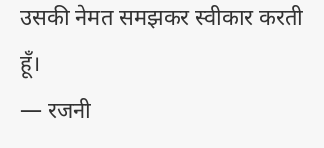उसकी नेमत समझकर स्वीकार करती हूँ।
— रजनी